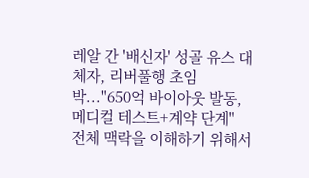레알 간 '배신자' 성골 유스 대체자, 리버풀행 초임박..."650억 바이아웃 발동, 메디컬 테스트+계약 단계"
전체 맥락을 이해하기 위해서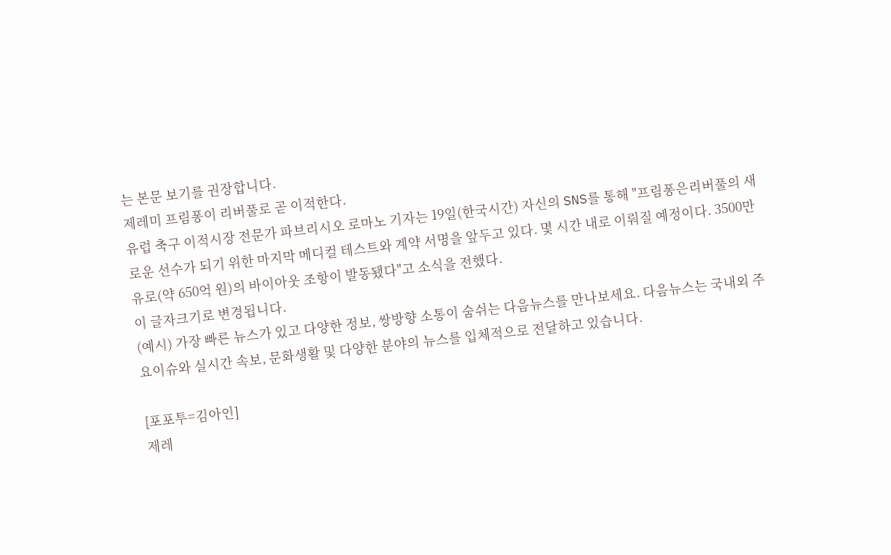는 본문 보기를 권장합니다.
제레미 프림퐁이 리버풀로 곧 이적한다.
유럽 축구 이적시장 전문가 파브리시오 로마노 기자는 19일(한국시간) 자신의 SNS를 통해 "프림퐁은리버풀의 새로운 선수가 되기 위한 마지막 메디컬 테스트와 계약 서명을 앞두고 있다. 몇 시간 내로 이뤄질 예정이다. 3500만 유로(약 650억 원)의 바이아웃 조항이 발동됐다"고 소식을 전했다.
이 글자크기로 변경됩니다.
(예시) 가장 빠른 뉴스가 있고 다양한 정보, 쌍방향 소통이 숨쉬는 다음뉴스를 만나보세요. 다음뉴스는 국내외 주요이슈와 실시간 속보, 문화생활 및 다양한 분야의 뉴스를 입체적으로 전달하고 있습니다.

[포포투=김아인]
제레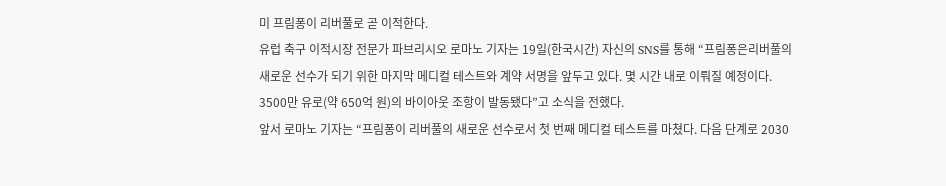미 프림퐁이 리버풀로 곧 이적한다.
유럽 축구 이적시장 전문가 파브리시오 로마노 기자는 19일(한국시간) 자신의 SNS를 통해 “프림퐁은리버풀의 새로운 선수가 되기 위한 마지막 메디컬 테스트와 계약 서명을 앞두고 있다. 몇 시간 내로 이뤄질 예정이다. 3500만 유로(약 650억 원)의 바이아웃 조항이 발동됐다”고 소식을 전했다.
앞서 로마노 기자는 “프림퐁이 리버풀의 새로운 선수로서 첫 번째 메디컬 테스트를 마쳤다. 다음 단계로 2030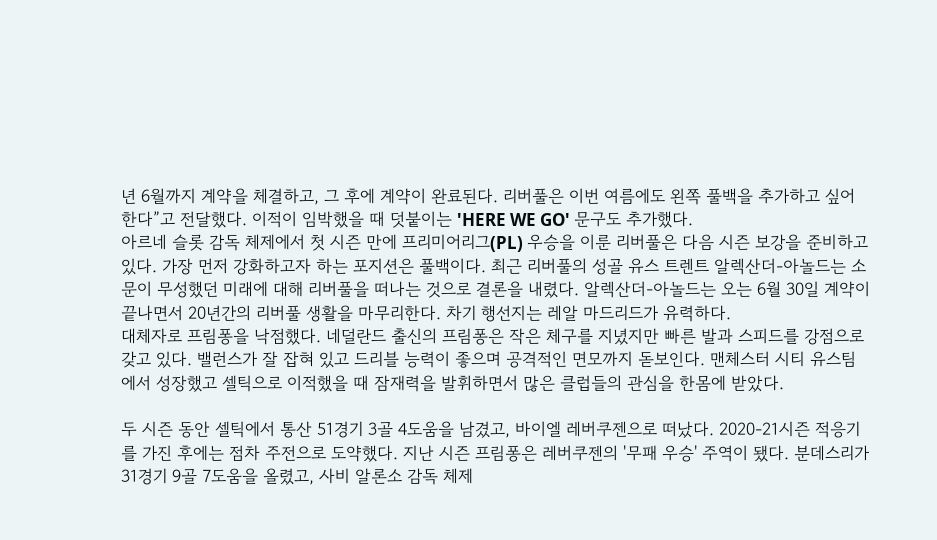년 6월까지 계약을 체결하고, 그 후에 계약이 완료된다. 리버풀은 이번 여름에도 왼쪽 풀백을 추가하고 싶어한다”고 전달했다. 이적이 임박했을 때 덧붙이는 'HERE WE GO' 문구도 추가했다.
아르네 슬롯 감독 체제에서 첫 시즌 만에 프리미어리그(PL) 우승을 이룬 리버풀은 다음 시즌 보강을 준비하고 있다. 가장 먼저 강화하고자 하는 포지션은 풀백이다. 최근 리버풀의 성골 유스 트렌트 알렉산더-아놀드는 소문이 무성했던 미래에 대해 리버풀을 떠나는 것으로 결론을 내렸다. 알렉산더-아놀드는 오는 6월 30일 계약이 끝나면서 20년간의 리버풀 생활을 마무리한다. 차기 행선지는 레알 마드리드가 유력하다.
대체자로 프림퐁을 낙점했다. 네덜란드 출신의 프림퐁은 작은 체구를 지녔지만 빠른 발과 스피드를 강점으로 갖고 있다. 밸런스가 잘 잡혀 있고 드리블 능력이 좋으며 공격적인 면모까지 돋보인다. 맨체스터 시티 유스팀에서 성장했고 셀틱으로 이적했을 때 잠재력을 발휘하면서 많은 클럽들의 관심을 한몸에 받았다.

두 시즌 동안 셀틱에서 통산 51경기 3골 4도움을 남겼고, 바이엘 레버쿠젠으로 떠났다. 2020-21시즌 적응기를 가진 후에는 점차 주전으로 도약했다. 지난 시즌 프림퐁은 레버쿠젠의 '무패 우승' 주역이 됐다. 분데스리가 31경기 9골 7도움을 올렸고, 사비 알론소 감독 체제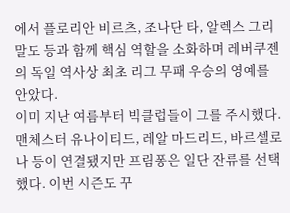에서 플로리안 비르츠, 조나단 타, 알렉스 그리말도 등과 함께 핵심 역할을 소화하며 레버쿠젠의 독일 역사상 최초 리그 무패 우승의 영예를 안았다.
이미 지난 여름부터 빅클럽들이 그를 주시했다. 맨체스터 유나이티드, 레알 마드리드, 바르셀로나 등이 연결됐지만 프림퐁은 일단 잔류를 선택했다. 이번 시즌도 꾸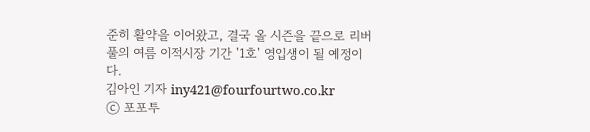준히 활약을 이어왔고, 결국 올 시즌을 끝으로 리버풀의 여름 이적시장 기간 '1호' 영입생이 될 예정이다.
김아인 기자 iny421@fourfourtwo.co.kr
ⓒ 포포투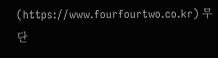(https://www.fourfourtwo.co.kr) 무단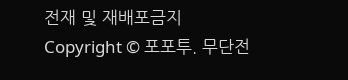전재 및 재배포금지
Copyright © 포포투. 무단전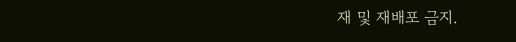재 및 재배포 금지.